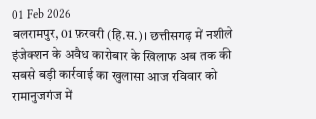01 Feb 2026
बलरामपुर, 01 फ़रवरी (हि.स.)। छत्तीसगढ़ में नशीले इंजेक्शन के अवैध कारोबार के खिलाफ अब तक की सबसे बड़ी कार्रवाई का खुलासा आज रविवार को रामानुजगंज में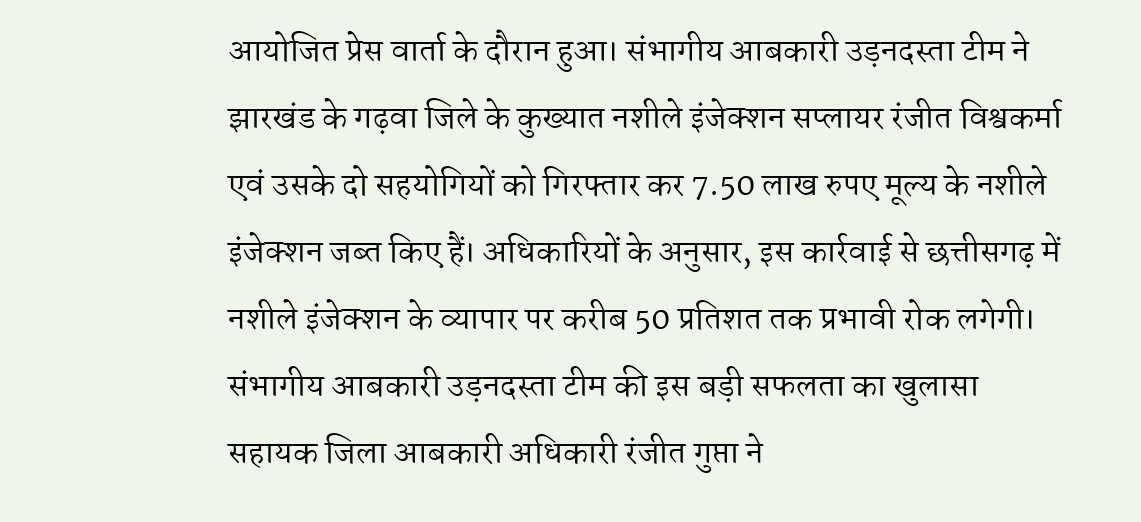आयोजित प्रेस वार्ता के दौरान हुआ। संभागीय आबकारी उड़नदस्ता टीम ने झारखंड के गढ़वा जिले के कुख्यात नशीले इंजेक्शन सप्लायर रंजीत विश्वकर्मा एवं उसके दो सहयोगियों को गिरफ्तार कर 7.50 लाख रुपए मूल्य के नशीले इंजेक्शन जब्त किए हैं। अधिकारियों के अनुसार, इस कार्रवाई से छत्तीसगढ़ में नशीले इंजेक्शन के व्यापार पर करीब 50 प्रतिशत तक प्रभावी रोक लगेगी। संभागीय आबकारी उड़नदस्ता टीम की इस बड़ी सफलता का खुलासा सहायक जिला आबकारी अधिकारी रंजीत गुप्ता ने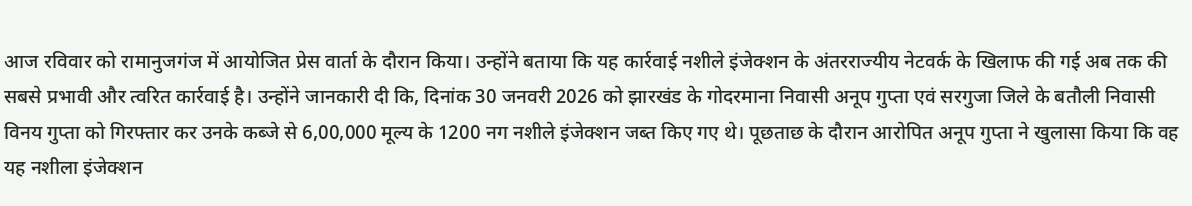आज रविवार को रामानुजगंज में आयोजित प्रेस वार्ता के दौरान किया। उन्होंने बताया कि यह कार्रवाई नशीले इंजेक्शन के अंतरराज्यीय नेटवर्क के खिलाफ की गई अब तक की सबसे प्रभावी और त्वरित कार्रवाई है। उन्होंने जानकारी दी कि, दिनांक 30 जनवरी 2026 को झारखंड के गोदरमाना निवासी अनूप गुप्ता एवं सरगुजा जिले के बतौली निवासी विनय गुप्ता को गिरफ्तार कर उनके कब्जे से 6,00,000 मूल्य के 1200 नग नशीले इंजेक्शन जब्त किए गए थे। पूछताछ के दौरान आरोपित अनूप गुप्ता ने खुलासा किया कि वह यह नशीला इंजेक्शन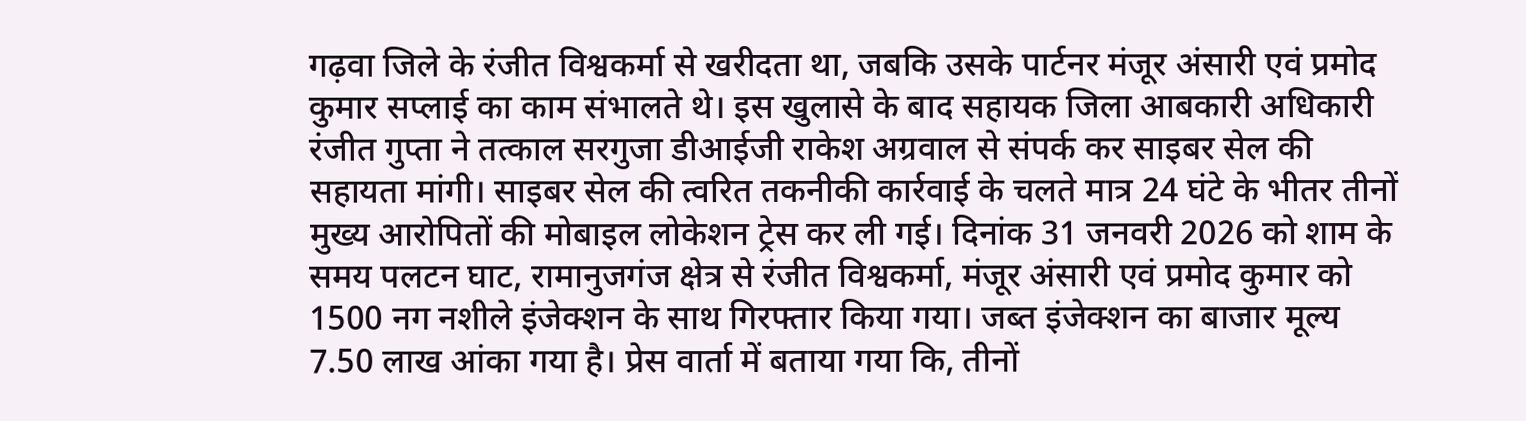गढ़वा जिले के रंजीत विश्वकर्मा से खरीदता था, जबकि उसके पार्टनर मंजूर अंसारी एवं प्रमोद कुमार सप्लाई का काम संभालते थे। इस खुलासे के बाद सहायक जिला आबकारी अधिकारी रंजीत गुप्ता ने तत्काल सरगुजा डीआईजी राकेश अग्रवाल से संपर्क कर साइबर सेल की सहायता मांगी। साइबर सेल की त्वरित तकनीकी कार्रवाई के चलते मात्र 24 घंटे के भीतर तीनों मुख्य आरोपितों की मोबाइल लोकेशन ट्रेस कर ली गई। दिनांक 31 जनवरी 2026 को शाम के समय पलटन घाट, रामानुजगंज क्षेत्र से रंजीत विश्वकर्मा, मंजूर अंसारी एवं प्रमोद कुमार को 1500 नग नशीले इंजेक्शन के साथ गिरफ्तार किया गया। जब्त इंजेक्शन का बाजार मूल्य 7.50 लाख आंका गया है। प्रेस वार्ता में बताया गया कि, तीनों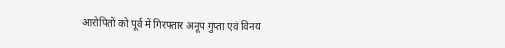आरोपितों को पूर्व में गिरफ्तार अनूप गुप्ता एवं विनय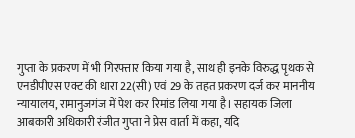गुप्ता के प्रकरण में भी गिरफ्तार किया गया है, साथ ही इनके विरुद्ध पृथक से एनडीपीएस एक्ट की धारा 22(सी) एवं 29 के तहत प्रकरण दर्ज कर माननीय न्यायालय, रामानुजगंज में पेश कर रिमांड लिया गया है। सहायक जिला आबकारी अधिकारी रंजीत गुप्ता ने प्रेस वार्ता में कहा, यदि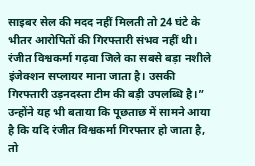साइबर सेल की मदद नहीं मिलती तो 24 घंटे के भीतर आरोपितों की गिरफ्तारी संभव नहीं थी। रंजीत विश्वकर्मा गढ़वा जिले का सबसे बड़ा नशीले इंजेक्शन सप्लायर माना जाता है। उसकी गिरफ्तारी उड़नदस्ता टीम की बड़ी उपलब्धि है।” उन्होंने यह भी बताया कि पूछताछ में सामने आया है कि यदि रंजीत विश्वकर्मा गिरफ्तार हो जाता है, तो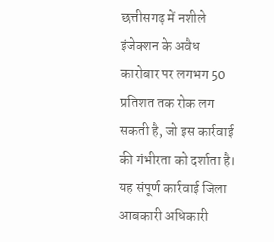छत्तीसगढ़ में नशीले इंजेक्शन के अवैध कारोबार पर लगभग 50 प्रतिशत तक रोक लग सकती है, जो इस कार्रवाई की गंभीरता को दर्शाता है। यह संपूर्ण कार्रवाई जिला आबकारी अधिकारी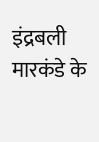इंद्रबली मारकंडे के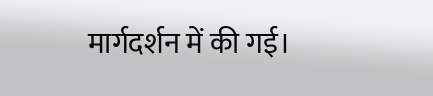मार्गदर्शन में की गई।